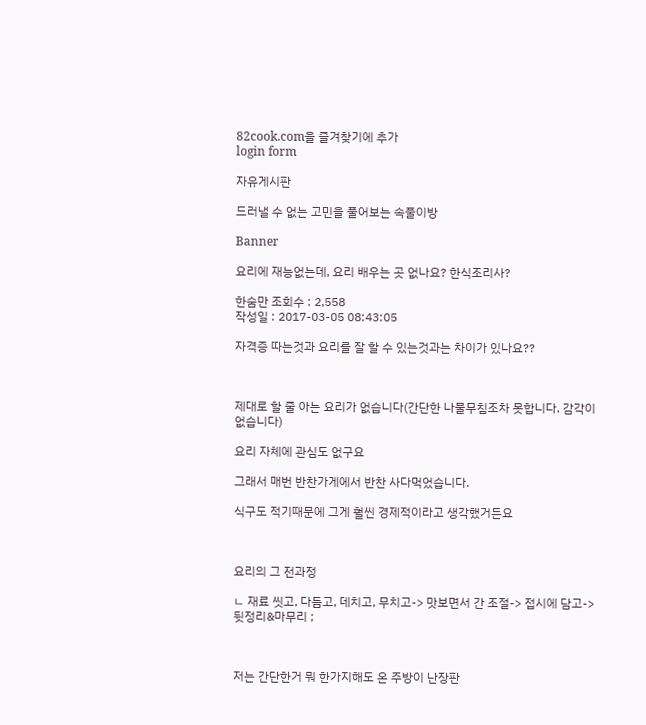82cook.com을 즐겨찾기에 추가
login form

자유게시판

드러낼 수 없는 고민을 풀어보는 속풀이방

Banner

요리에 재능없는데, 요리 배우는 곳 없나요? 한식조리사?

한숨만 조회수 : 2,558
작성일 : 2017-03-05 08:43:05

자격증 따는것과 요리를 잘 할 수 있는것과는 차이가 있나요??



제대로 할 줄 아는 요리가 없습니다(간단한 나물무침조차 못합니다. 감각이 없습니다)

요리 자체에 관심도 없구요

그래서 매번 반찬가게에서 반찬 사다먹었습니다.

식구도 적기때문에 그게 훨씬 경제적이라고 생각했거든요



요리의 그 전과정

ㄴ 재료 씻고, 다듬고, 데치고, 무치고-> 맛보면서 간 조절-> 접시에 담고-> 뒷정리&마무리 ;



저는 간단한거 뭐 한가지해도 온 주방이 난장판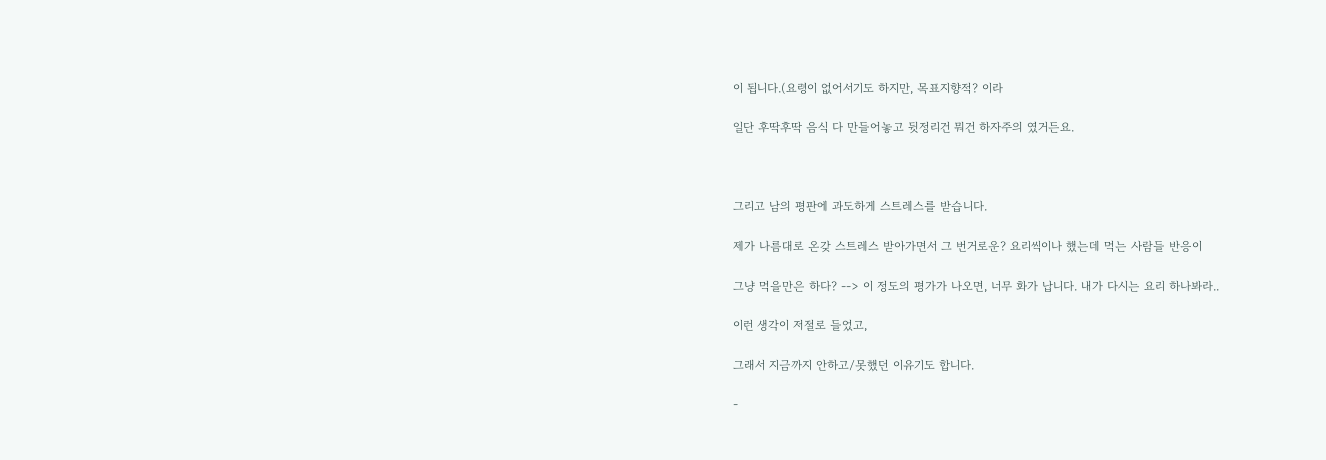이 됩니다.(요령이 없어서기도 하지만, 목표지향적? 이라

일단 후딱후딱 음식 다 만들어놓고 뒷정리건 뭐건 하자주의 였거든요.



그리고 남의 평판에 과도하게 스트레스를 받습니다.

제가 나름대로 온갖 스트레스 받아가면서 그 번거로운? 요리씩이나 했는데 먹는 사람들 반응이

그냥 먹을만은 하다? --> 이 정도의 평가가 나오면, 너무 화가 납니다. 내가 다시는 요리 하나봐라..

이런 생각이 저절로 들었고,

그래서 지금까지 안하고/못했던 이유기도 합니다.

-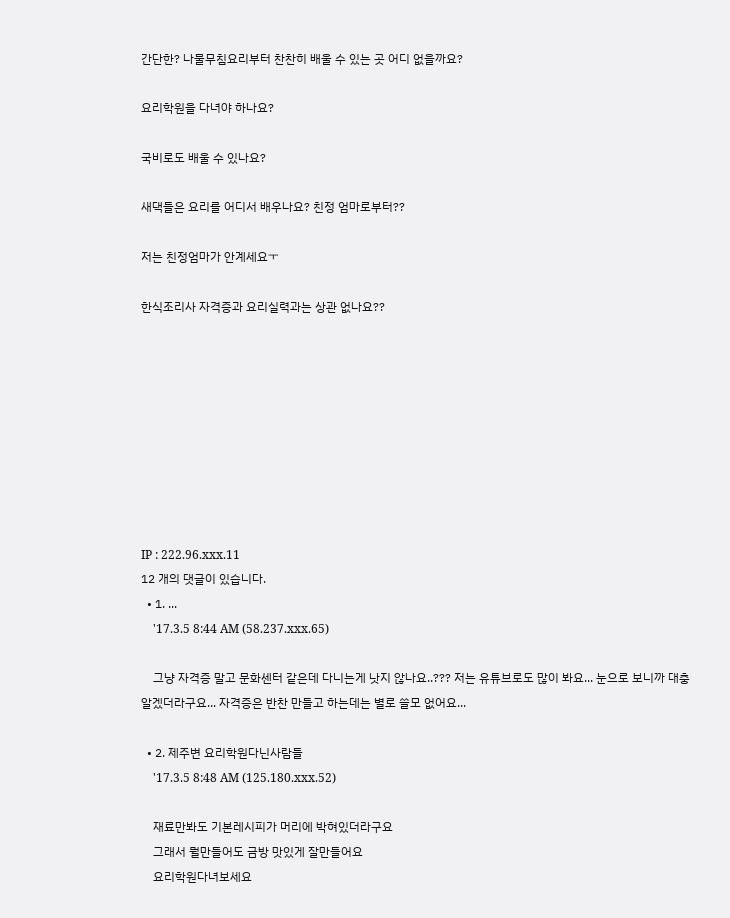간단한? 나물무침요리부터 찬찬히 배울 수 있는 곳 어디 없을까요?

요리학원을 다녀야 하나요?

국비로도 배울 수 있나요?

새댁들은 요리를 어디서 배우나요? 친정 엄마로부터??

저는 친정엄마가 안계세요ㅜ

한식조리사 자격증과 요리실력과는 상관 없나요??









IP : 222.96.xxx.11
12 개의 댓글이 있습니다.
  • 1. ...
    '17.3.5 8:44 AM (58.237.xxx.65)

    그냥 자격증 말고 문화센터 같은데 다니는게 낫지 않나요..??? 저는 유튜브로도 많이 봐요... 눈으로 보니까 대충 알겠더라구요... 자격증은 반찬 만들고 하는데는 별로 쓸모 없어요...

  • 2. 제주변 요리학원다닌사람들
    '17.3.5 8:48 AM (125.180.xxx.52)

    재료만봐도 기본레시피가 머리에 박혀있더라구요
    그래서 뭘만들어도 금방 맛있게 잘만들어요
    요리학원다녀보세요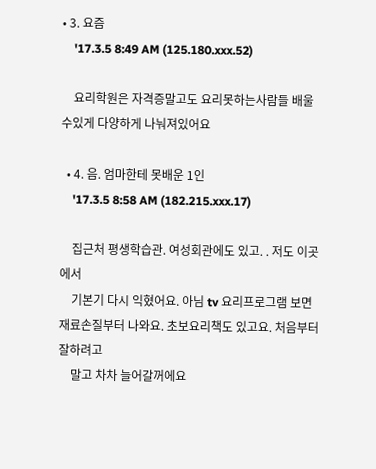• 3. 요즘
    '17.3.5 8:49 AM (125.180.xxx.52)

    요리학원은 자격증말고도 요리못하는사람들 배울수있게 다양하게 나눠져있어요

  • 4. 음. 엄마한테 못배운 1인
    '17.3.5 8:58 AM (182.215.xxx.17)

    집근처 평생학습관. 여성회관에도 있고. . 저도 이곳에서
    기본기 다시 익혔어요. 아님 tv 요리프로그램 보면 재료손질부터 나와요. 초보요리책도 있고요. 처음부터 잘하려고
    말고 차차 늘어갈꺼에요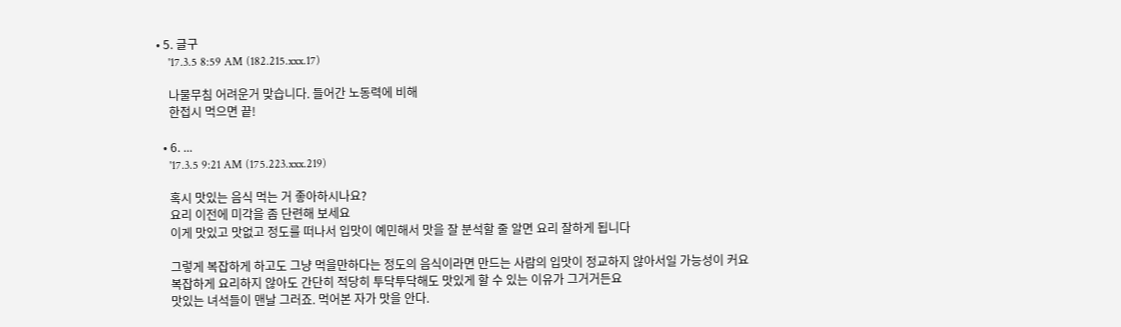• 5. 글구
    '17.3.5 8:59 AM (182.215.xxx.17)

    나물무침 어려운거 맞습니다. 들어간 노동력에 비해
    한접시 먹으면 끝!

  • 6. ...
    '17.3.5 9:21 AM (175.223.xxx.219)

    혹시 맛있는 음식 먹는 거 좋아하시나요?
    요리 이전에 미각을 좀 단련해 보세요
    이게 맛있고 맛없고 정도를 떠나서 입맛이 예민해서 맛을 잘 분석할 줄 알면 요리 잘하게 됩니다

    그렇게 복잡하게 하고도 그냥 먹을만하다는 정도의 음식이라면 만드는 사람의 입맛이 정교하지 않아서일 가능성이 커요
    복잡하게 요리하지 않아도 간단히 적당히 투닥투닥해도 맛있게 할 수 있는 이유가 그거거든요
    맛있는 녀석들이 맨날 그러죠. 먹어본 자가 맛을 안다.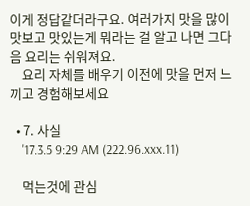이게 정답같더라구요. 여러가지 맛을 많이 맛보고 맛있는게 뭐라는 걸 알고 나면 그다음 요리는 쉬워져요.
    요리 자체를 배우기 이전에 맛을 먼저 느끼고 경험해보세요

  • 7. 사실
    '17.3.5 9:29 AM (222.96.xxx.11)

    먹는것에 관심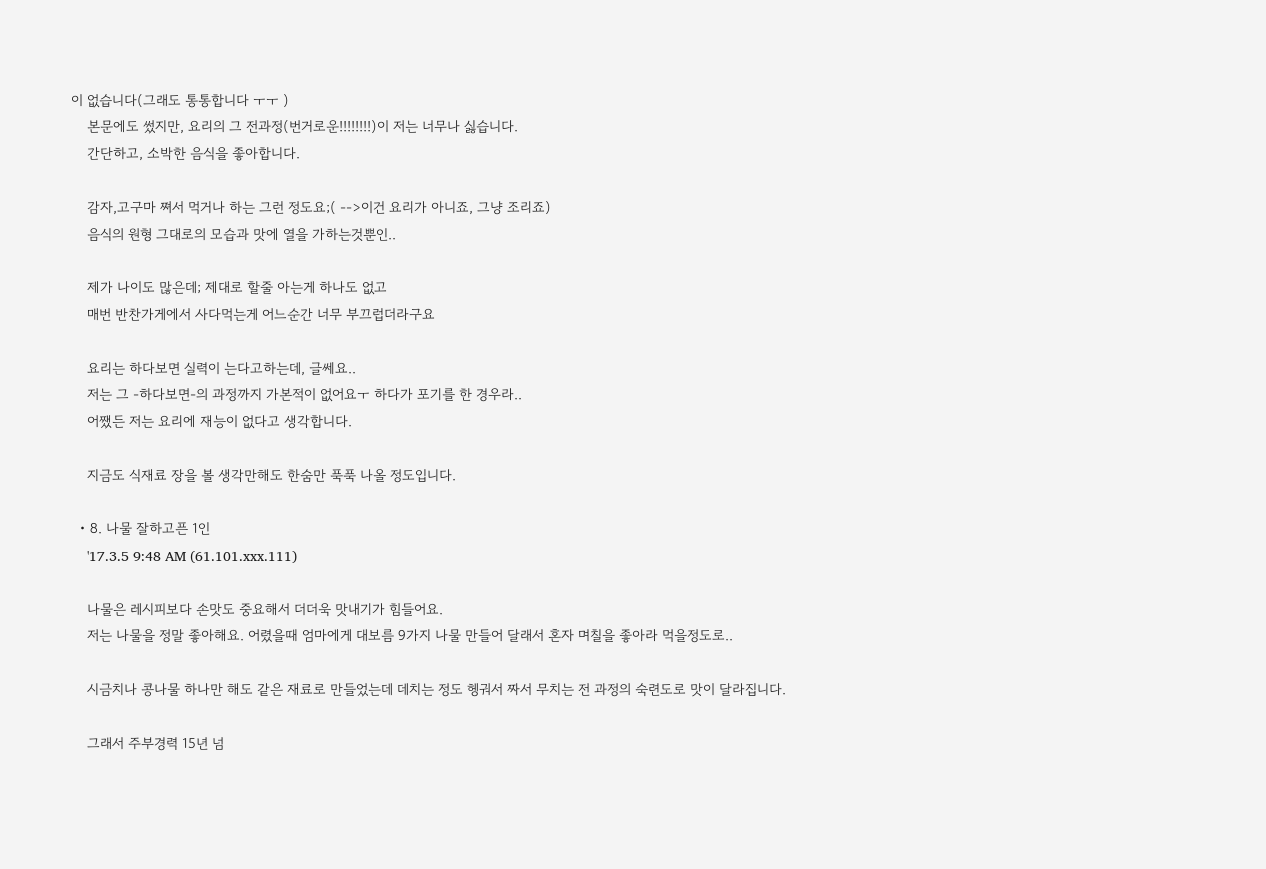이 없습니다(그래도 통통합니다 ㅜㅜ )
    본문에도 썼지만, 요리의 그 전과정(번거로운!!!!!!!!)이 저는 너무나 싫습니다.
    간단하고, 소박한 음식을 좋아합니다.

    감자,고구마 쪄서 먹거나 하는 그런 정도요;( -->이건 요리가 아니죠, 그냥 조리죠)
    음식의 원형 그대로의 모습과 맛에 열을 가하는것뿐인..

    제가 나이도 많은데; 제대로 할줄 아는게 하나도 없고
    매번 반찬가게에서 사다먹는게 어느순간 너무 부끄럽더라구요

    요리는 하다보면 실력이 는다고하는데, 글쎄요..
    저는 그 -하다보면-의 과정까지 가본적이 없어요ㅜ 하다가 포기를 한 경우라..
    어쨌든 저는 요리에 재능이 없다고 생각합니다.

    지금도 식재료 장을 볼 생각만해도 한숨만 푹푹 나올 정도입니다.

  • 8. 나물 잘하고픈 1인
    '17.3.5 9:48 AM (61.101.xxx.111)

    나물은 레시피보다 손맛도 중요해서 더더욱 맛내기가 힘들어요.
    저는 나물을 정말 좋아해요. 어렸을때 엄마에게 대보름 9가지 나물 만들어 달래서 혼자 며칠을 좋아라 먹을정도로..

    시금치나 콩나물 하나만 해도 같은 재료로 만들었는데 데치는 정도 헹궈서 짜서 무치는 전 과정의 숙련도로 맛이 달라집니다.

    그래서 주부경력 15년 넘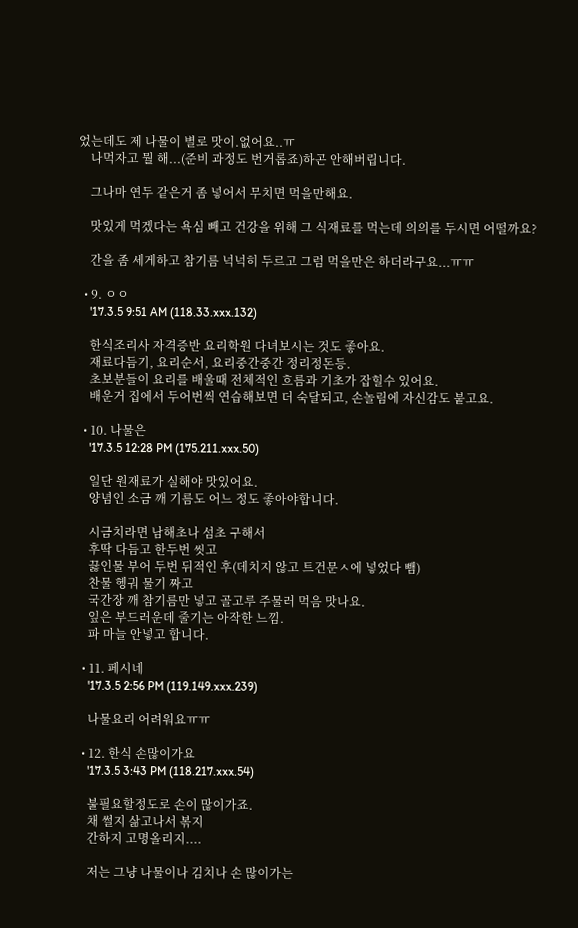었는데도 제 나물이 별로 맛이.없어요..ㅠ
    나먹자고 뭘 해...(준비 과정도 번거롭죠)하곤 안해버립니다.

    그나마 연두 같은거 좀 넣어서 무치면 먹을만해요.

    맛있게 먹겠다는 욕심 빼고 건강을 위해 그 식재료를 먹는데 의의를 두시면 어떨까요?

    간을 좀 세게하고 참기름 넉넉히 두르고 그럼 먹을만은 하더라구요...ㅠㅠ

  • 9. ㅇㅇ
    '17.3.5 9:51 AM (118.33.xxx.132)

    한식조리사 자격증반 요리학원 다녀보시는 것도 좋아요.
    재료다듬기, 요리순서, 요리중간중간 정리정돈등.
    초보분들이 요리를 배울때 전체적인 흐름과 기초가 잡힐수 있어요.
    배운거 집에서 두어번씩 연습해보면 더 숙달되고, 손놀림에 자신감도 붙고요.

  • 10. 나물은
    '17.3.5 12:28 PM (175.211.xxx.50)

    일단 원재료가 실해야 맛있어요.
    양념인 소금 깨 기름도 어느 정도 좋아야합니다.

    시금치라면 남해초나 섬초 구해서
    후딱 다듬고 한두번 씻고
    끓인물 부어 두번 뒤적인 후(데치지 않고 트건문ㅅ에 넣었다 뺌)
    찬물 헹궈 물기 짜고
    국간장 깨 참기름만 넣고 골고루 주물러 먹음 맛나요.
    잎은 부드러운데 줄기는 아작한 느낌.
    파 마늘 안넣고 합니다.

  • 11. 페시네
    '17.3.5 2:56 PM (119.149.xxx.239)

    나물요리 어려워요ㅠㅠ

  • 12. 한식 손많이가요
    '17.3.5 3:43 PM (118.217.xxx.54)

    불필요할정도로 손이 많이가죠.
    채 썰지 삶고나서 볶지
    간하지 고명올리지....

    저는 그냥 나물이나 김치나 손 많이가는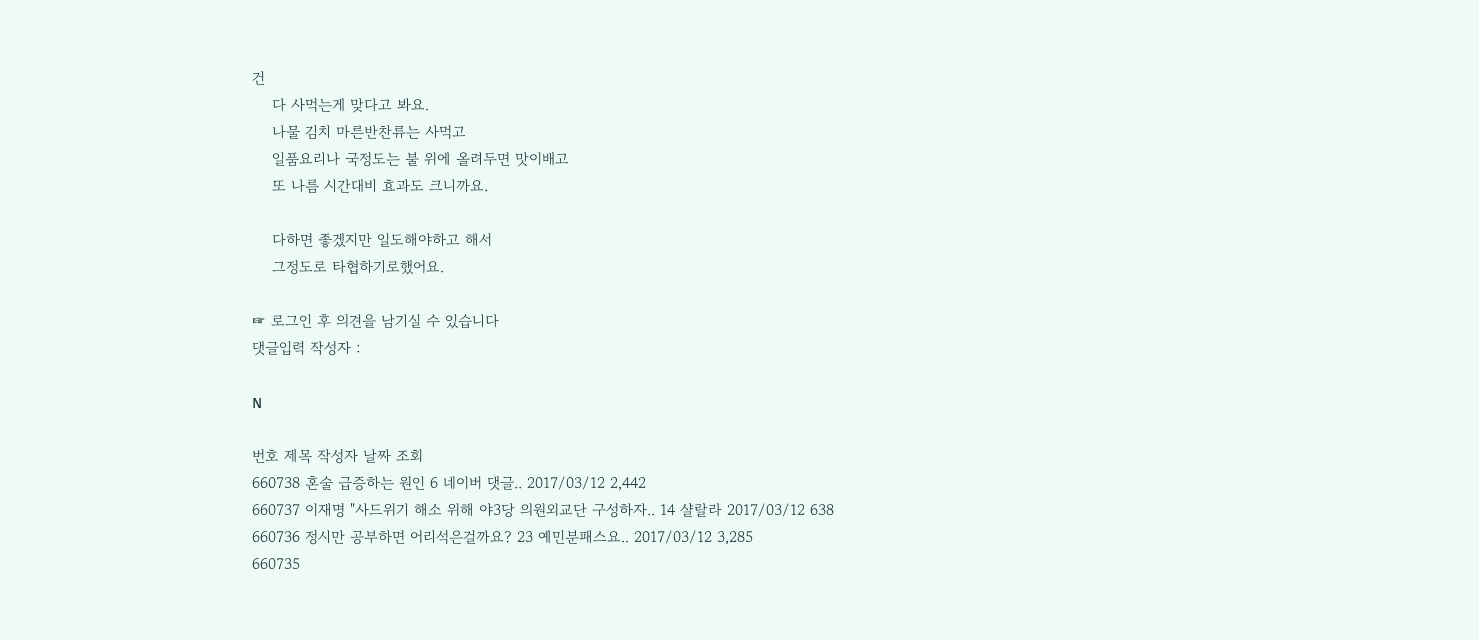건
    다 사먹는게 맞다고 봐요.
    나물 김치 마른반찬류는 사먹고
    일품요리나 국정도는 불 위에 올려두면 맛이배고
    또 나름 시간대비 효과도 크니까요.

    다하면 좋겠지만 일도해야하고 해서
    그정도로 타협하기로했어요.

☞ 로그인 후 의견을 남기실 수 있습니다
댓글입력 작성자 :

N

번호 제목 작성자 날짜 조회
660738 혼술 급증하는 원인 6 네이버 댓글.. 2017/03/12 2,442
660737 이재명 "사드위기 해소 위해 야3당 의원외교단 구성하자.. 14 샬랄라 2017/03/12 638
660736 정시만 공부하면 어리석은걸까요? 23 예민분패스요.. 2017/03/12 3,285
660735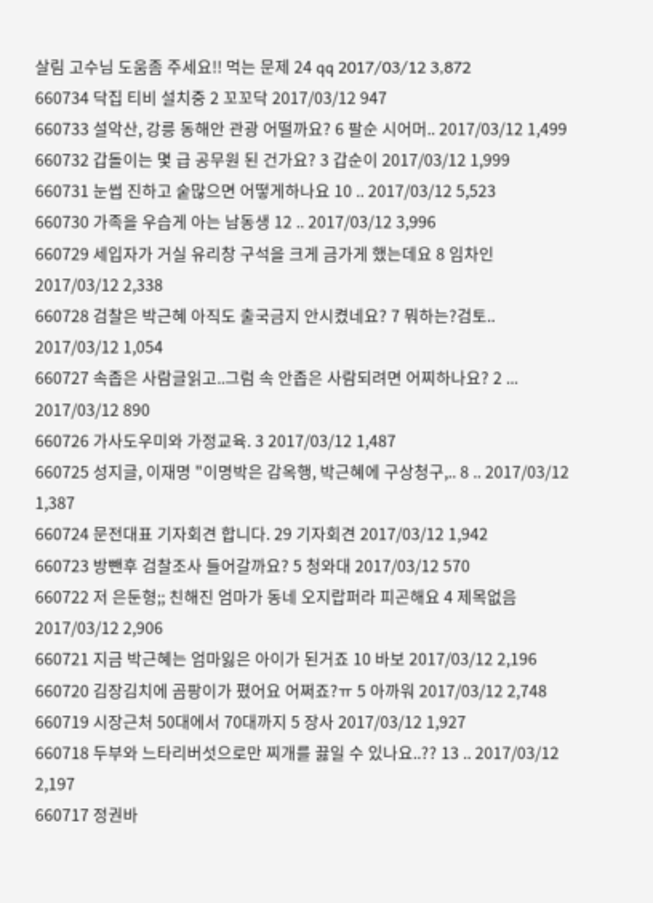살림 고수님 도움좀 주세요!! 먹는 문제 24 qq 2017/03/12 3,872
660734 닥집 티비 설치중 2 꼬꼬닥 2017/03/12 947
660733 설악산, 강릉 동해안 관광 어떨까요? 6 팔순 시어머.. 2017/03/12 1,499
660732 갑돌이는 몇 급 공무원 된 건가요? 3 갑순이 2017/03/12 1,999
660731 눈썹 진하고 숱많으면 어떻게하나요 10 .. 2017/03/12 5,523
660730 가족을 우습게 아는 남동생 12 .. 2017/03/12 3,996
660729 세입자가 거실 유리창 구석을 크게 금가게 했는데요 8 임차인 2017/03/12 2,338
660728 검찰은 박근혜 아직도 출국금지 안시켰네요? 7 뭐하는?검토.. 2017/03/12 1,054
660727 속좁은 사람글읽고..그럼 속 안좁은 사람되려면 어찌하나요? 2 ... 2017/03/12 890
660726 가사도우미와 가정교육. 3 2017/03/12 1,487
660725 성지글, 이재명 "이명박은 감옥행, 박근혜에 구상청구,.. 8 .. 2017/03/12 1,387
660724 문전대표 기자회견 합니다. 29 기자회견 2017/03/12 1,942
660723 방뺀후 검찰조사 들어갈까요? 5 청와대 2017/03/12 570
660722 저 은둔형;; 친해진 엄마가 동네 오지랍퍼라 피곤해요 4 제목없음 2017/03/12 2,906
660721 지금 박근혜는 엄마잃은 아이가 된거죠 10 바보 2017/03/12 2,196
660720 김장김치에 곰팡이가 폈어요 어쩌죠?ㅠ 5 아까워 2017/03/12 2,748
660719 시장근처 50대에서 70대까지 5 장사 2017/03/12 1,927
660718 두부와 느타리버섯으로만 찌개를 끓일 수 있나요..?? 13 .. 2017/03/12 2,197
660717 정권바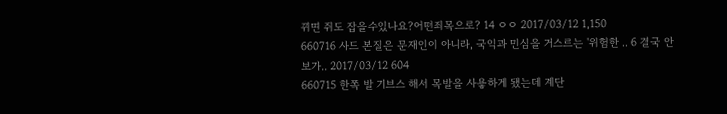뀌면 쥐도 잡을수있나요?어떤죄목으로? 14 ㅇㅇ 2017/03/12 1,150
660716 사드 본질은 문재인이 아니라, 국익과 민심을 거스르는 '위험한 .. 6 결국 안보가.. 2017/03/12 604
660715 한쪽 발 기브스 해서 목발을 사욯하게 됐는데 계단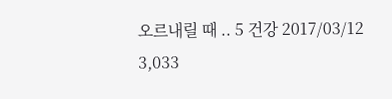오르내릴 때 .. 5 건강 2017/03/12 3,033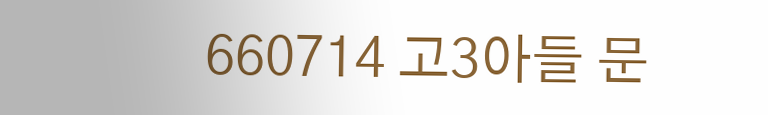660714 고3아들 문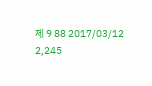제 9 88 2017/03/12 2,245